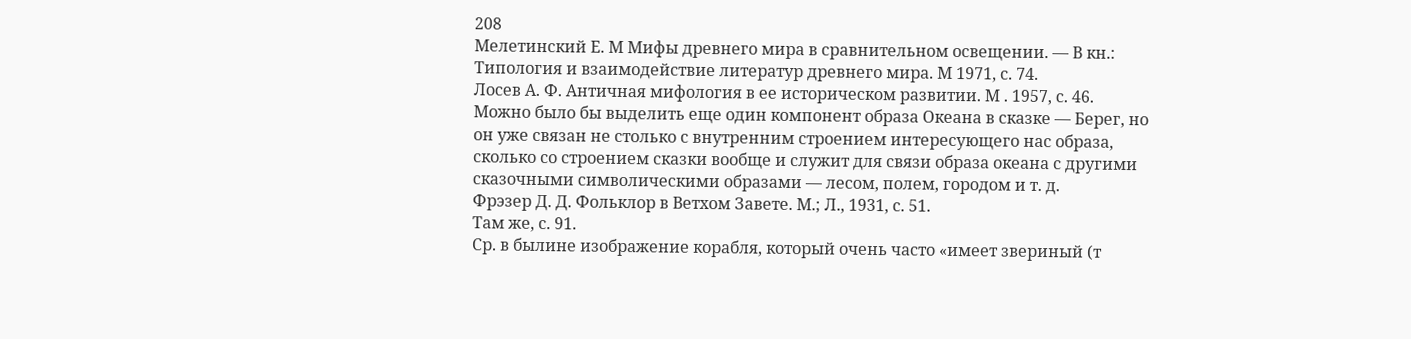208
Мелетинский Е. М Мифы древнего мира в сравнительном освещении. — В кн.: Типология и взаимодействие литератур древнего мира. М 1971, с. 74.
Лосев А. Ф. Античная мифология в ее историческом развитии. М . 1957, с. 46.
Можно было бы выделить еще один компонент образа Океана в сказке — Берег, но он уже связан не столько с внутренним строением интересующего нас образа, сколько со строением сказки вообще и служит для связи образа океана с другими сказочными символическими образами — лесом, полем, городом и т. д.
Фрэзер Д. Д. Фольклор в Ветхом Завете. М.; Л., 1931, с. 51.
Там же, с. 91.
Ср. в былине изображение корабля, который очень часто «имеет звериный (т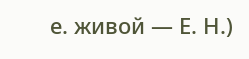е. живой — Е. Н.)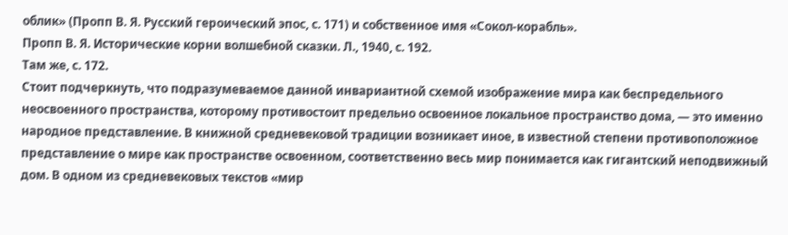облик» (Пропп В. Я. Русский героический эпос, с. 171) и собственное имя «Сокол-корабль».
Пропп В. Я. Исторические корни волшебной сказки. Л., 1940, с. 192.
Там же, с. 172.
Стоит подчеркнуть, что подразумеваемое данной инвариантной схемой изображение мира как беспредельного неосвоенного пространства, которому противостоит предельно освоенное локальное пространство дома, — это именно народное представление. В книжной средневековой традиции возникает иное, в известной степени противоположное представление о мире как пространстве освоенном, соответственно весь мир понимается как гигантский неподвижный дом. В одном из средневековых текстов «мир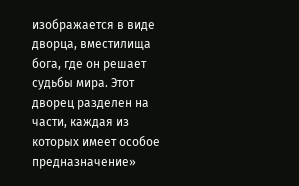изображается в виде дворца, вместилища бога, где он решает судьбы мира. Этот дворец разделен на части, каждая из которых имеет особое предназначение»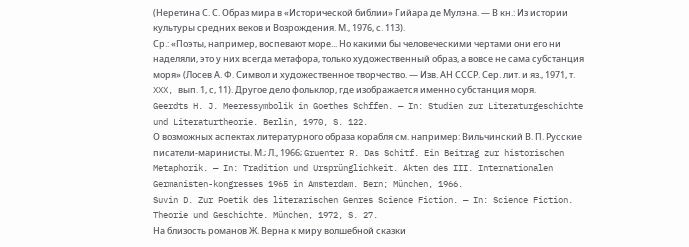(Неретина С. С. Образ мира в «Исторической библии» Гийара де Мулэна. — В кн.: Из истории культуры средних веков и Возрождения. М., 1976, с. 113).
Ср.: «Поэты, например, воспевают море... Но какими бы человеческими чертами они его ни наделяли, это у них всегда метафора, только художественный образ, а вовсе не сама субстанция моря» (Лосев А. Ф. Символ и художественное творчество. — Изв. АН СССР. Сер. лит. и яз., 1971, т. XXX, вып. 1, с, 11). Другое дело фольклор, где изображается именно субстанция моря.
Geerdts H. J. Meeressymbolik in Goethes Schffen. — In: Studien zur Literaturgeschichte und Literaturtheorie. Berlin, 1970, S. 122.
О возможных аспектах литературного образа корабля см. например: Вильчинский В. П. Русские писатели-маринисты. М.; Л., 1966; Gruenter R. Das Schitf. Ein Beitrag zur historischen Metaphorik. — In: Tradition und Ursprünglichkeit. Akten des III. Internationalen Germanisten-kongresses 1965 in Amsterdam. Bern; München, 1966.
Suvin D. Zur Poetik des literarischen Genres Science Fiction. — In: Science Fiction. Theorie und Geschichte. München, 1972, S. 27.
На близость романов Ж. Верна к миру волшебной сказки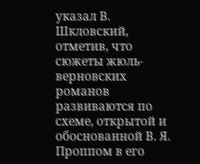указал В. Шкловский, отметив, что сюжеты жюль-верновских романов развиваются по схеме, открытой и обоснованной В. Я. Проппом в его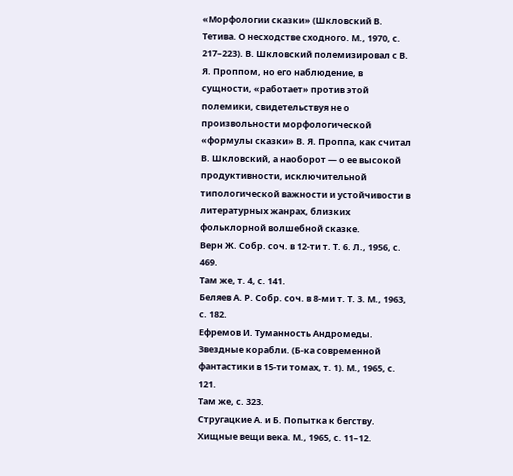«Морфологии сказки» (Шкловский В. Тетива. О несходстве сходного. М., 1970, с. 217–223). В. Шкловский полемизировал с В. Я. Проппом, но его наблюдение, в сущности, «работает» против этой полемики, свидетельствуя не о произвольности морфологической «формулы сказки» В. Я. Проппа, как считал В. Шкловский, а наоборот — о ее высокой продуктивности, исключительной типологической важности и устойчивости в литературных жанрах, близких фольклорной волшебной сказке.
Верн Ж. Собр. соч. в 12-ти т. Т. 6. Л., 1956, с. 469.
Там же, т. 4, с. 141.
Беляев А. Р. Собр. соч. в 8-ми т. Т. 3. М., 1963, с. 182.
Ефремов И. Туманность Андромеды. Звездные корабли. (Б-ка современной фантастики в 15-ти томах, т. 1). М., 1965, с. 121.
Там же, с. 323.
Стругацкие А. и Б. Попытка к бегству. Хищные вещи века. М., 1965, с. 11–12.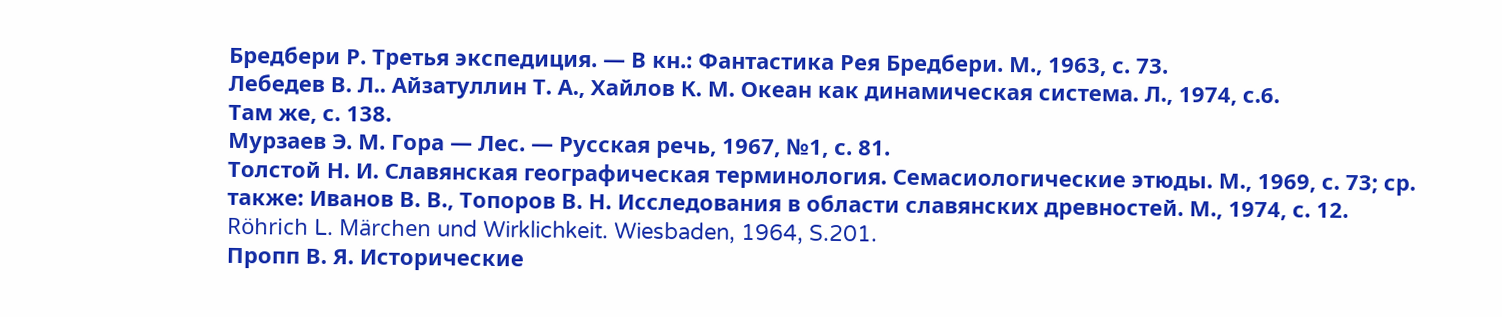Бредбери Р. Третья экспедиция. — В кн.: Фантастика Рея Бредбери. М., 1963, с. 73.
Лебедев В. Л.. Айзатуллин Т. А., Хайлов К. М. Океан как динамическая система. Л., 1974, с.6.
Там же, с. 138.
Мурзаев Э. М. Гора — Лес. — Русская речь, 1967, №1, с. 81.
Толстой Н. И. Славянская географическая терминология. Семасиологические этюды. М., 1969, с. 73; ср. также: Иванов В. В., Топоров В. Н. Исследования в области славянских древностей. М., 1974, с. 12.
Röhrich L. Märchen und Wirklichkeit. Wiesbaden, 1964, S.201.
Пропп В. Я. Исторические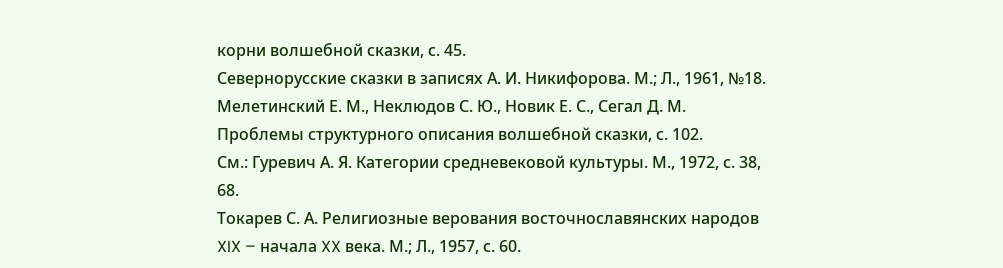корни волшебной сказки, с. 45.
Севернорусские сказки в записях А. И. Никифорова. М.; Л., 1961, №18.
Мелетинский Е. М., Неклюдов С. Ю., Новик Е. С., Сегал Д. М. Проблемы структурного описания волшебной сказки, с. 102.
См.: Гуревич А. Я. Категории средневековой культуры. М., 1972, с. 38, 68.
Токарев С. А. Религиозные верования восточнославянских народов XIX – начала XX века. М.; Л., 1957, с. 60.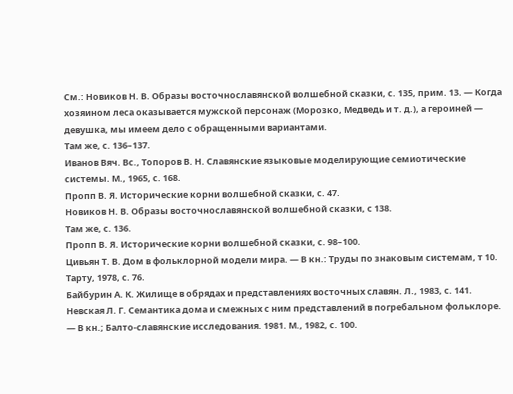См.: Новиков Н. В. Образы восточнославянской волшебной сказки, с. 135, прим. 13. — Когда хозяином леса оказывается мужской персонаж (Морозко, Медведь и т. д.), а героиней — девушка, мы имеем дело с обращенными вариантами.
Там же, с. 136–137.
Иванов Вяч. Вс., Топоров В. Н. Славянские языковые моделирующие семиотические системы. М., 1965, с. 168.
Пропп В. Я. Исторические корни волшебной сказки, с. 47.
Новиков Н. В. Образы восточнославянской волшебной сказки, с 138.
Там же, с. 136.
Пропп В. Я. Исторические корни волшебной сказки, с. 98–100.
Цивьян Т. В. Дом в фольклорной модели мира. — В кн.: Труды по знаковым системам, т 10. Тарту, 1978, с. 76.
Байбурин А. К. Жилище в обрядах и представлениях восточных славян. Л., 1983, с. 141.
Невская Л. Г. Семантика дома и смежных с ним представлений в погребальном фольклоре. — В кн.; Балто-славянские исследования. 1981. М., 1982, с. 100.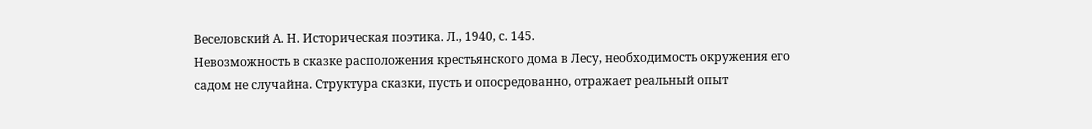Веселовский А. Н. Историческая поэтика. Л., 1940, с. 145.
Невозможность в сказке расположения крестьянского дома в Лесу, необходимость окружения его садом не случайна. Структура сказки, пусть и опосредованно, отражает реальный опыт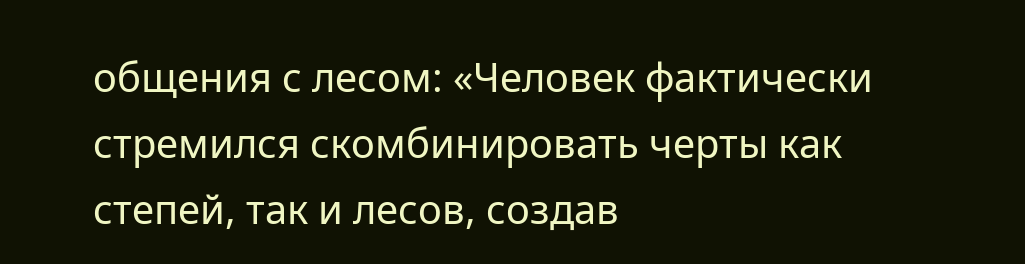общения с лесом: «Человек фактически стремился скомбинировать черты как степей, так и лесов, создав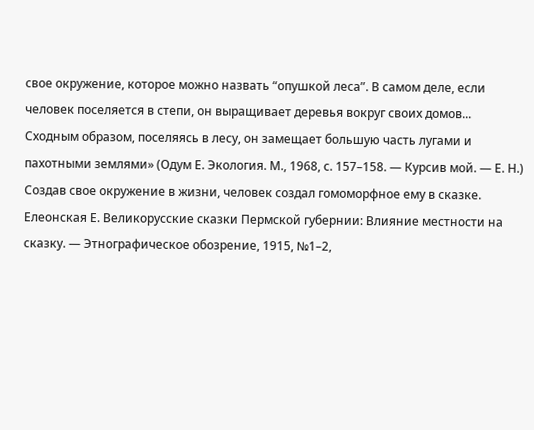свое окружение, которое можно назвать “опушкой леса”. В самом деле, если человек поселяется в степи, он выращивает деревья вокруг своих домов... Сходным образом, поселяясь в лесу, он замещает большую часть лугами и пахотными землями» (Одум Е. Экология. М., 1968, с. 157–158. — Курсив мой. — Е. Н.) Создав свое окружение в жизни, человек создал гомоморфное ему в сказке.
Елеонская Е. Великорусские сказки Пермской губернии: Влияние местности на сказку. — Этнографическое обозрение, 1915, №1–2,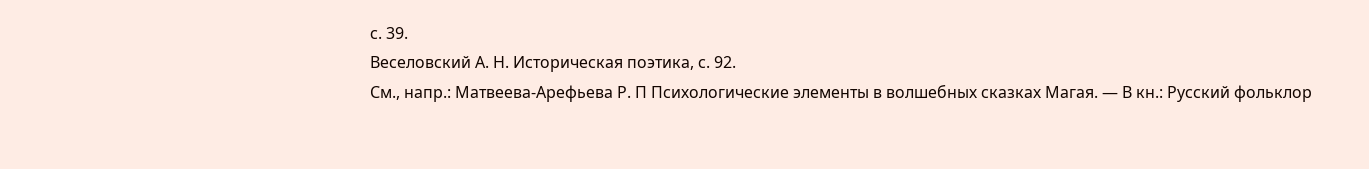с. 39.
Веселовский А. Н. Историческая поэтика, с. 92.
См., напр.: Матвеева-Арефьева Р. П Психологические элементы в волшебных сказках Магая. — В кн.: Русский фольклор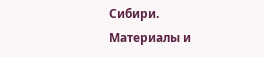Сибири. Материалы и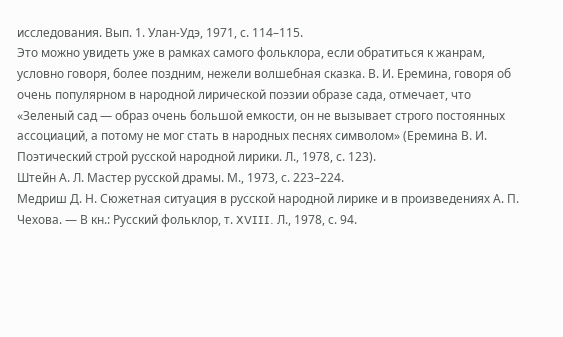исследования. Вып. 1. Улан-Удэ, 1971, с. 114–115.
Это можно увидеть уже в рамках самого фольклора, если обратиться к жанрам, условно говоря, более поздним, нежели волшебная сказка. В. И. Еремина, говоря об очень популярном в народной лирической поэзии образе сада, отмечает, что «Зеленый сад — образ очень большой емкости, он не вызывает строго постоянных ассоциаций, а потому не мог стать в народных песнях символом» (Еремина В. И. Поэтический строй русской народной лирики. Л., 1978, с. 123).
Штейн А. Л. Мастер русской драмы. М., 1973, с. 223–224.
Медриш Д. Н. Сюжетная ситуация в русской народной лирике и в произведениях А. П. Чехова. — В кн.: Русский фольклор, т. XVIII. Л., 1978, с. 94.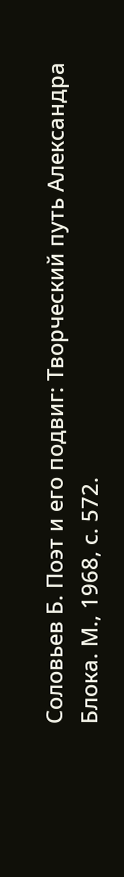Соловьев Б. Поэт и его подвиг: Творческий путь Александра Блока. М., 1968, с. 572.